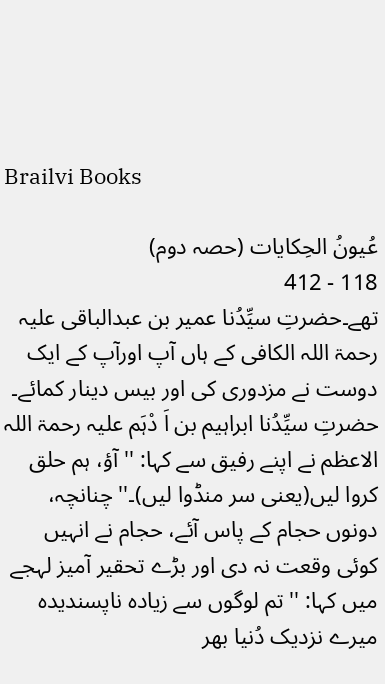Brailvi Books

عُیونُ الحِکایات (حصہ دوم)
118 - 412
تھے۔حضرتِ سیِّدُنا عمیر بن عبدالباقی علیہ رحمۃ اللہ الکافی کے ہاں آپ اورآپ کے ایک دوست نے مزدوری کی اور بیس دینار کمائے۔ حضرتِ سیِّدُنا ابراہیم بن اَ دْہَم علیہ رحمۃ اللہ الاعظم نے اپنے رفیق سے کہا: '' آؤ، ہم حلق کروا لیں(یعنی سر منڈوا لیں)۔'' چنانچہ، دونوں حجام کے پاس آئے، حجام نے انہیں کوئی وقعت نہ دی اور بڑے تحقیر آمیز لہجے میں کہا: '' تم لوگوں سے زیادہ ناپسندیدہ میرے نزدیک دُنیا بھر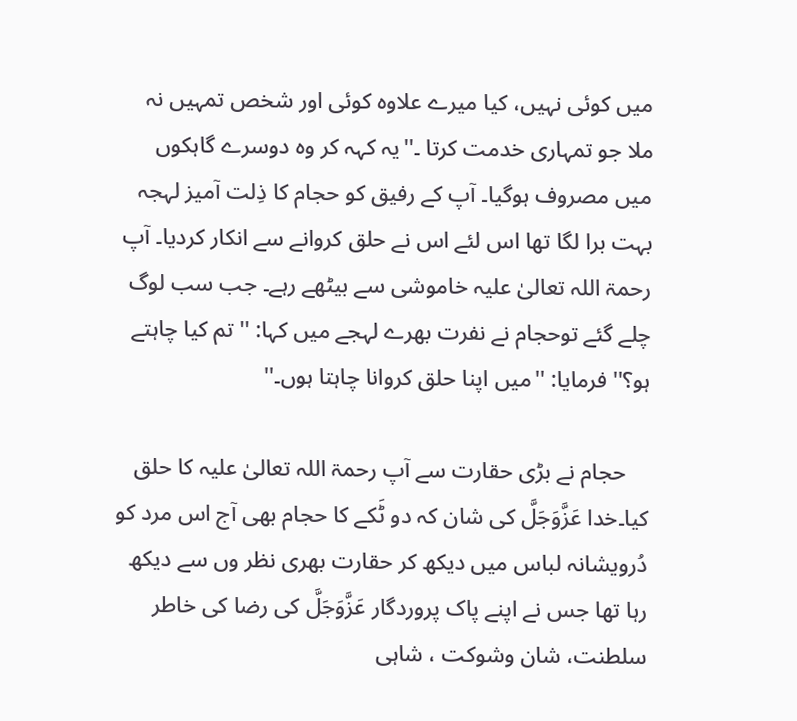میں کوئی نہیں، کیا میرے علاوہ کوئی اور شخص تمہیں نہ ملا جو تمہاری خدمت کرتا ۔''یہ کہہ کر وہ دوسرے گاہکوں میں مصروف ہوگیا۔ آپ کے رفیق کو حجام کا ذِلت آمیز لہجہ بہت برا لگا تھا اس لئے اس نے حلق کروانے سے انکار کردیا۔ آپ رحمۃ اللہ تعالیٰ علیہ خاموشی سے بیٹھے رہے۔ جب سب لوگ چلے گئے توحجام نے نفرت بھرے لہجے میں کہا: '' تم کیا چاہتے ہو؟'' فرمایا: ''میں اپنا حلق کروانا چاہتا ہوں۔''

    حجام نے بڑی حقارت سے آپ رحمۃ اللہ تعالیٰ علیہ کا حلق کیا۔خدا عَزَّوَجَلَّ کی شان کہ دو ٹَکے کا حجام بھی آج اس مرد کو دُرویشانہ لباس میں دیکھ کر حقارت بھری نظر وں سے دیکھ رہا تھا جس نے اپنے پاک پروردگار عَزَّوَجَلَّ کی رضا کی خاطر سلطنت، شان وشوکت ، شاہی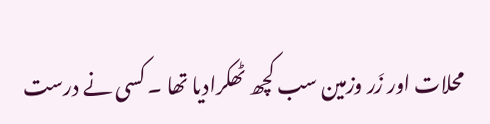محلات اور زَر وزمین سب کچھ ٹھکرادیا تھا ۔ کسی نے درست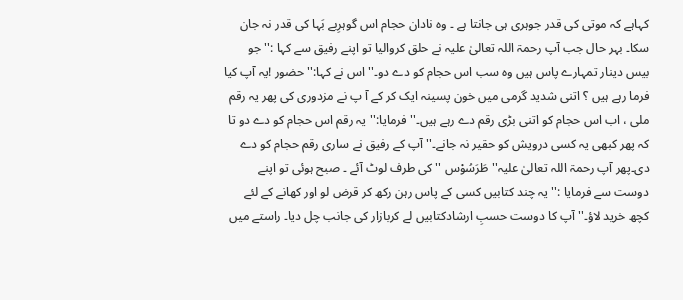کہاہے کہ موتی کی قدر جوہری ہی جانتا ہے ۔ وہ نادان حجام اس گوہرِبے بَہا کی قدر نہ جان سکا۔ بہر حال جب آپ رحمۃ اللہ تعالیٰ علیہ نے حلق کروالیا تو اپنے رفیق سے کہا :'' جو بیس دینار تمہارے پاس ہیں وہ سب اس حجام کو دے دو۔'' اس نے کہا:'' حضور !یہ آپ کیا فرما رہے ہیں ؟ اتنی شدید گرمی میں خون پسینہ ایک کر کے آ پ نے مزدوری کی پھر یہ رقم ملی ، اب اس حجام کو اتنی بڑی رقم دے رہے ہیں۔'' فرمایا:''یہ رقم اس حجام کو دے دو تا کہ پھر کبھی یہ کسی درویش کو حقیر نہ جانے۔'' آپ کے رفیق نے ساری رقم حجام کو دے دی۔پھر آپ رحمۃ اللہ تعالیٰ علیہ'' طَرَسُوْس '' کی طرف لوٹ آئے ۔ صبح ہوئی تو اپنے دوست سے فرمایا :'' یہ چند کتابیں کسی کے پاس رہن رکھ کر قرض لو اور کھانے کے لئے کچھ خرید لاؤ۔'' آپ کا دوست حسبِ ارشادکتابیں لے کربازار کی جانب چل دیا۔ راستے میں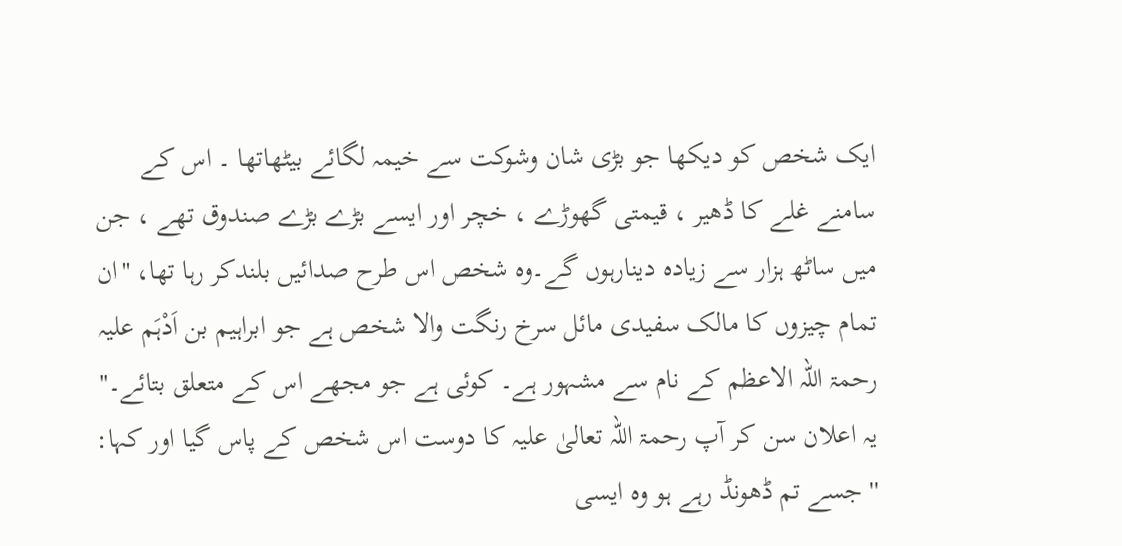ایک شخص کو دیکھا جو بڑی شان وشوکت سے خیمہ لگائے بیٹھاتھا ۔ اس کے سامنے غلے کا ڈھیر ، قیمتی گھوڑے ، خچر اور ایسے بڑے بڑے صندوق تھے ، جن میں ساٹھ ہزار سے زیادہ دینارہوں گے۔وہ شخص اس طرح صدائیں بلندکر رہا تھا، ''ان تمام چیزوں کا مالک سفیدی مائل سرخ رنگت والا شخص ہے جو ابراہیم بن اَدْہَم علیہ رحمۃ اللہ الاعظم کے نام سے مشہور ہے۔ کوئی ہے جو مجھے اس کے متعلق بتائے۔'' یہ اعلان سن کر آپ رحمۃ اللہ تعالیٰ علیہ کا دوست اس شخص کے پاس گیا اور کہا: '' جسے تم ڈھونڈ رہے ہو وہ ایسی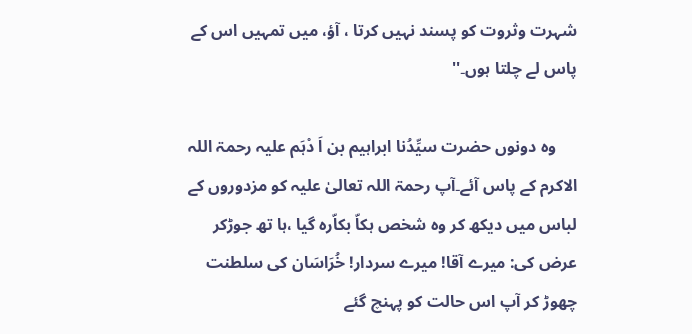شہرت وثروت کو پسند نہیں کرتا ، آؤ، میں تمہیں اس کے پاس لے چلتا ہوں۔''

     وہ دونوں حضرت سیِّدُنا ابراہیم بن اَ دْہَم علیہ رحمۃ اللہ الاکرم کے پاس آئے۔آپ رحمۃ اللہ تعالیٰ علیہ کو مزدوروں کے لباس میں دیکھ کر وہ شخص ہکاّ بکاّرہ گیا ،ہا تھ جوڑکر عرض کی: میرے آقا! میرے سردار! خُرَاسَان کی سلطنت چھوڑ کر آپ اس حالت کو پہنچ گئے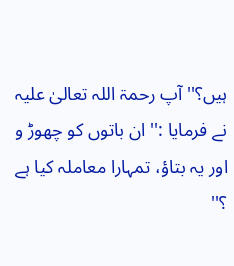ہیں؟'' آپ رحمۃ اللہ تعالیٰ علیہ نے فرمایا :'' ان باتوں کو چھوڑ و اور یہ بتاؤ، تمہارا معاملہ کیا ہے ؟''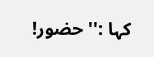کہا :'' حضور!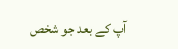آپ کے بعد جو شخص